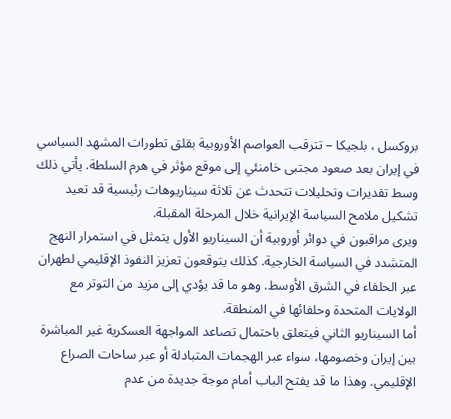بروكسل ، بلجيكا – تترقب العواصم الأوروبية بقلق تطورات المشهد السياسي في إيران بعد صعود مجتبى خامنئي إلى موقع مؤثر في هرم السلطة. يأتي ذلك وسط تقديرات وتحليلات تتحدث عن ثلاثة سيناريوهات رئيسية قد تعيد تشكيل ملامح السياسة الإيرانية خلال المرحلة المقبلة.
ويرى مراقبون في دوائر أوروبية أن السيناريو الأول يتمثل في استمرار النهج المتشدد في السياسة الخارجية. كذلك يتوقعون تعزيز النفوذ الإقليمي لطهران عبر الحلفاء في الشرق الأوسط. وهو ما قد يؤدي إلى مزيد من التوتر مع الولايات المتحدة وحلفائها في المنطقة.
أما السيناريو الثاني فيتعلق باحتمال تصاعد المواجهة العسكرية غير المباشرة بين إيران وخصومها، سواء عبر الهجمات المتبادلة أو عبر ساحات الصراع الإقليمي. وهذا ما قد يفتح الباب أمام موجة جديدة من عدم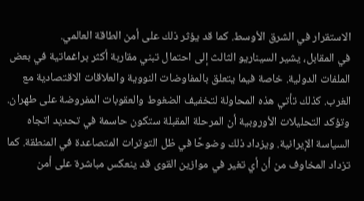الاستقرار في الشرق الأوسط. كما قد يؤثر ذلك على أمن الطاقة العالمي.
في المقابل، يشير السيناريو الثالث إلى احتمال تبني مقاربة أكثر براغماتية في بعض الملفات الدولية. خاصة فيما يتعلق بالمفاوضات النووية والعلاقات الاقتصادية مع الغرب. كذلك تأتي هذه المحاولة لتخفيف الضغوط والعقوبات المفروضة على طهران.
وتؤكد التحليلات الأوروبية أن المرحلة المقبلة ستكون حاسمة في تحديد اتجاه السياسة الإيرانية. ويزداد ذلك وضوحًا في ظل التوترات المتصاعدة في المنطقة. كما تزداد المخاوف من أن أي تغير في موازين القوى قد ينعكس مباشرة على أمن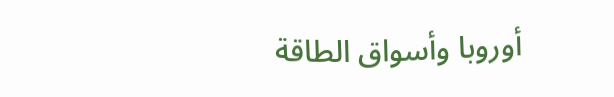أوروبا وأسواق الطاقة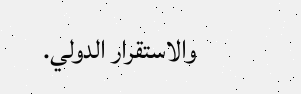والاستقرار الدولي.